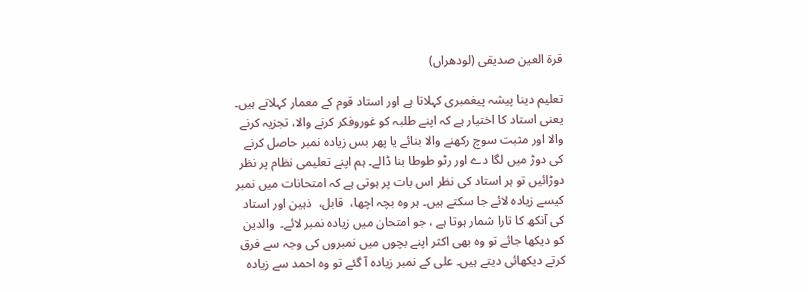قرۃ العین صدیقی (لودھراں)

تعلیم دینا پیشہ پیغمبری کہلاتا ہے اور استاد قوم کے معمار کہلاتے ہیں۔ یعنی استاد کا اختیار ہے کہ اپنے طلبہ کو غوروفکر کرنے والا، تجزیہ کرنے والا اور مثبت سوچ رکھنے والا بنائے یا پھر بس زیادہ نمبر حاصل کرنے کی دوڑ میں لگا دے اور رٹو طوطا بنا ڈالے۔ ہم اپنے تعلیمی نظام پر نظر دوڑائیں تو ہر استاد کی نظر اس بات پر ہوتی ہے کہ امتحانات میں نمبر کیسے زیادہ لائے جا سکتے ہیں۔ ہر وہ بچہ اچھا،  قابل،  ذہین اور استاد کی آنکھ کا تارا شمار ہوتا ہے ، جو امتحان میں زیادہ نمبر لائے۔  والدین کو دیکھا جائے تو وہ بھی اکثر اپنے بچوں میں نمبروں کی وجہ سے فرق کرتے دیکھائی دیتے ہیں۔ علی کے نمبر زیادہ آ گئے تو وہ احمد سے زیادہ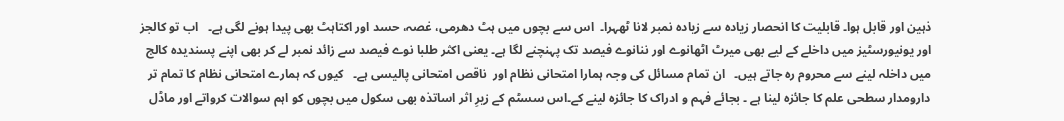ذہین اور قابل ہوا۔ قابلیت کا انحصار زیادہ سے زیادہ نمبر لانا ٹھہرا۔  اس سے بچوں میں ہٹ دھرمی، غصہ، حسد اور اکتاہٹ بھی پیدا ہونے لگی ہے۔   اب تو کالجز اور یونیورسٹیز میں داخلے کے لیے بھی میرٹ اٹھانوے اور ننانوے فیصد تک پہنچنے لگا ہے۔ یعنی اکثر طلبا نوے فیصد سے زائد نمبر لے کر بھی اپنے پسندیدہ کالج میں داخلہ لینے سے محروم رہ جاتے ہیں۔   ان تمام مسائل کی وجہ ہمارا امتحانی نظام اور  ناقص امتحانی پالیسی ہے۔   کیوں کہ ہمارے امتحانی نظام کا تمام تر دارومدار سطحی علم کا جائزہ لینا ہے ۔ بجائے فہم و ادراک کا جائزہ لینے کے۔اس سسٹم کے زیرِ اثر اساتذہ بھی سکول میں بچوں کو اہم سوالات کرواتے اور ماڈل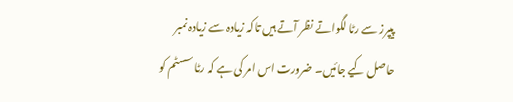پیپرز سے رٹا لگواتے نظر آتے ہیں تاکہ زیادہ سے زیادہ نمبر حاصل کیے جائیں۔ ضرورت اس امر کی ہے کہ رٹا سسٹم کو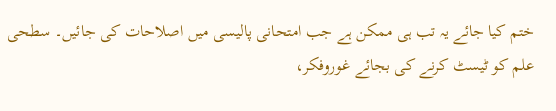ختم کیا جائے یہ تب ہی ممکن ہے جب امتحانی پالیسی میں اصلاحات کی جائیں۔ سطحی علم کو ٹیسٹ کرنے کی بجائے غوروفکر،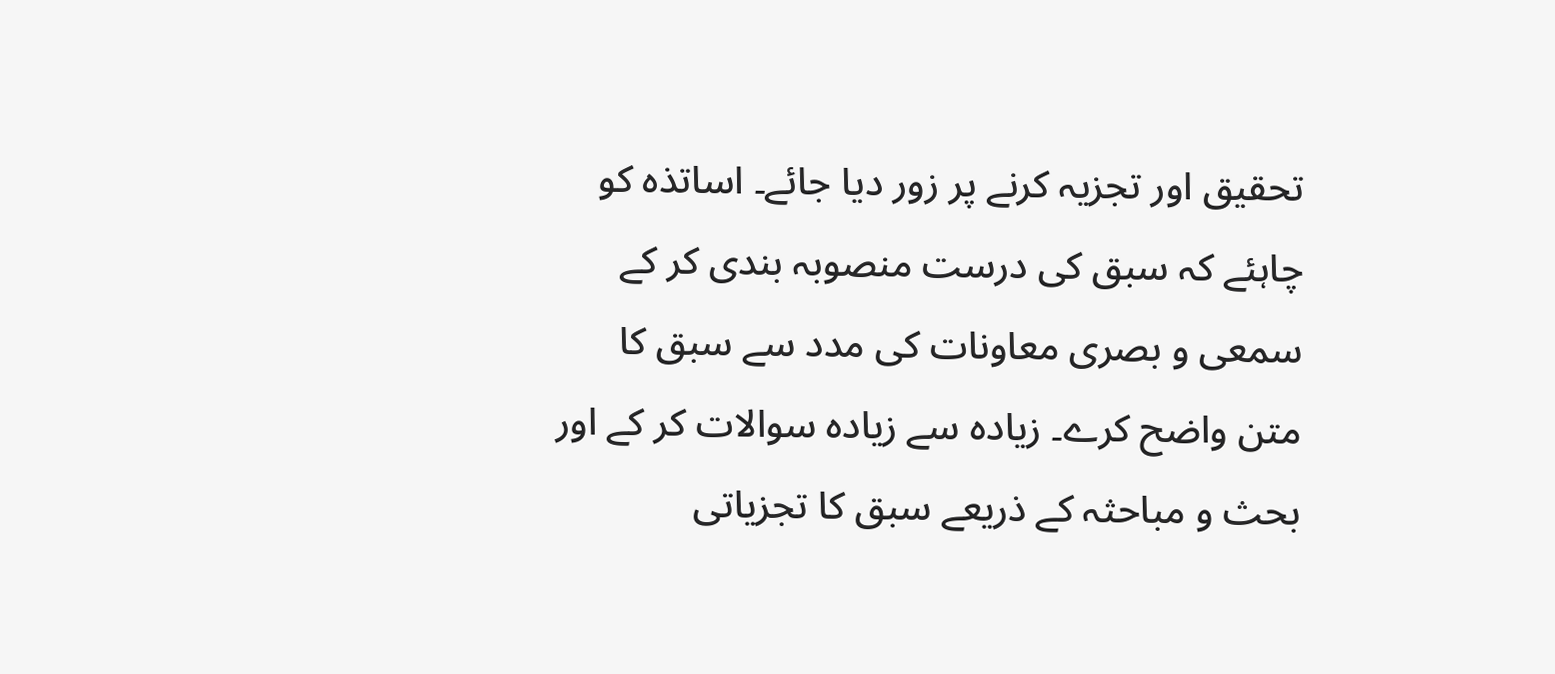تحقیق اور تجزیہ کرنے پر زور دیا جائے۔ اساتذہ کو چاہئے کہ سبق کی درست منصوبہ بندی کر کے سمعی و بصری معاونات کی مدد سے سبق کا متن واضح کرے۔ زیادہ سے زیادہ سوالات کر کے اور بحث و مباحثہ کے ذریعے سبق کا تجزیاتی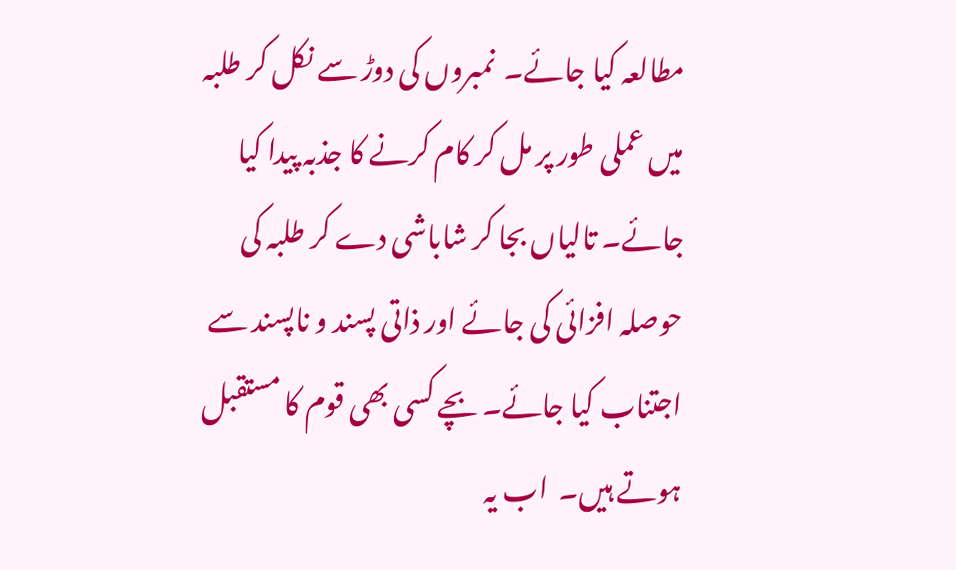مطالعہ کیا جائے۔  نمبروں کی دوڑ سے نکل کر طلبہ میں عملی طور پر مل کر کام کرنے کا جذبہ پیدا کیا جائے۔ تالیاں بجا کر شاباشی دے کر طلبہ کی حوصلہ افزائی کی جائے اور ذاتی پسند و ناپسند سے اجتناب کیا جائے۔ بچے کسی بھی قوم کا مستقبل ہوتے ہیں۔  اب یہ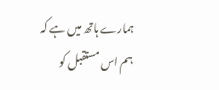ہمارے ہاتھ میں ہے کہ ہم اس مستقبل کو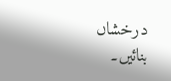درخشاں بنائیں۔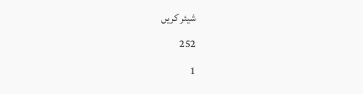شیئر کریں
252
1